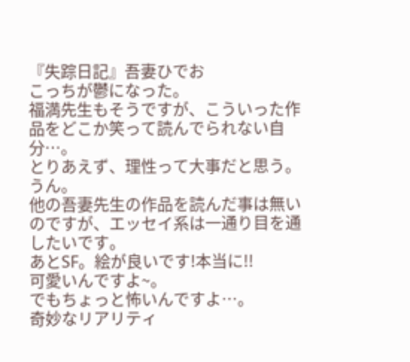『失踪日記』吾妻ひでお
こっちが鬱になった。
福満先生もそうですが、こういった作品をどこか笑って読んでられない自分…。
とりあえず、理性って大事だと思う。うん。
他の吾妻先生の作品を読んだ事は無いのですが、エッセイ系は一通り目を通したいです。
あとSF。絵が良いです!本当に!!
可愛いんですよ~。
でもちょっと怖いんですよ…。
奇妙なリアリティ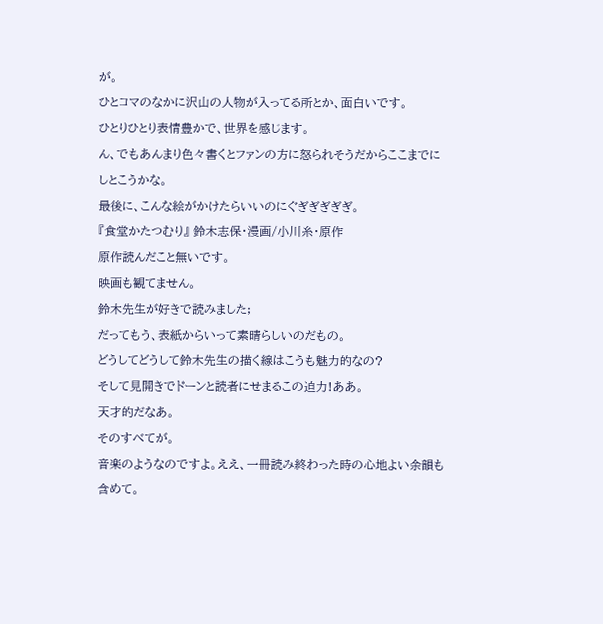が。
ひとコマのなかに沢山の人物が入ってる所とか、面白いです。
ひとりひとり表情豊かで、世界を感じます。
ん、でもあんまり色々書くとファンの方に怒られそうだからここまでにしとこうかな。
最後に、こんな絵がかけたらいいのにぐぎぎぎぎぎ。
『食堂かたつむり』 鈴木志保・漫画/小川糸・原作
原作読んだこと無いです。
映画も観てません。
鈴木先生が好きで読みました;
だってもう、表紙からいって素晴らしいのだもの。
どうしてどうして鈴木先生の描く線はこうも魅力的なの?
そして見開きでドーンと読者にせまるこの迫力!ああ。
天才的だなあ。
そのすべてが。
音楽のようなのですよ。ええ、一冊読み終わった時の心地よい余韻も含めて。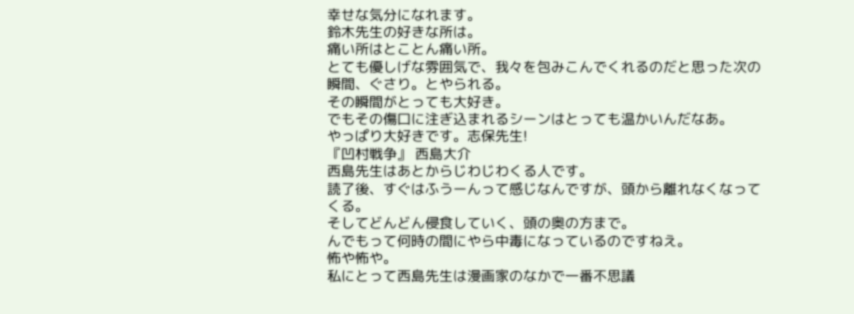幸せな気分になれます。
鈴木先生の好きな所は。
痛い所はとことん痛い所。
とても優しげな雰囲気で、我々を包みこんでくれるのだと思った次の瞬間、ぐさり。とやられる。
その瞬間がとっても大好き。
でもその傷口に注ぎ込まれるシーンはとっても温かいんだなあ。
やっぱり大好きです。志保先生!
『凹村戦争』 西島大介
西島先生はあとからじわじわくる人です。
読了後、すぐはふうーんって感じなんですが、頭から離れなくなってくる。
そしてどんどん侵食していく、頭の奥の方まで。
んでもって何時の間にやら中毒になっているのですねえ。
怖や怖や。
私にとって西島先生は漫画家のなかで一番不思議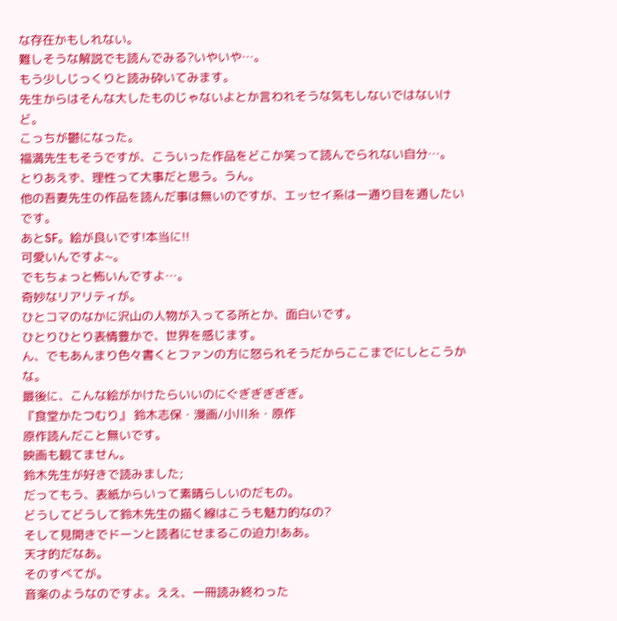な存在かもしれない。
難しそうな解説でも読んでみる?いやいや…。
もう少しじっくりと読み砕いてみます。
先生からはそんな大したものじゃないよとか言われそうな気もしないではないけど。
こっちが鬱になった。
福満先生もそうですが、こういった作品をどこか笑って読んでられない自分…。
とりあえず、理性って大事だと思う。うん。
他の吾妻先生の作品を読んだ事は無いのですが、エッセイ系は一通り目を通したいです。
あとSF。絵が良いです!本当に!!
可愛いんですよ~。
でもちょっと怖いんですよ…。
奇妙なリアリティが。
ひとコマのなかに沢山の人物が入ってる所とか、面白いです。
ひとりひとり表情豊かで、世界を感じます。
ん、でもあんまり色々書くとファンの方に怒られそうだからここまでにしとこうかな。
最後に、こんな絵がかけたらいいのにぐぎぎぎぎぎ。
『食堂かたつむり』 鈴木志保・漫画/小川糸・原作
原作読んだこと無いです。
映画も観てません。
鈴木先生が好きで読みました;
だってもう、表紙からいって素晴らしいのだもの。
どうしてどうして鈴木先生の描く線はこうも魅力的なの?
そして見開きでドーンと読者にせまるこの迫力!ああ。
天才的だなあ。
そのすべてが。
音楽のようなのですよ。ええ、一冊読み終わった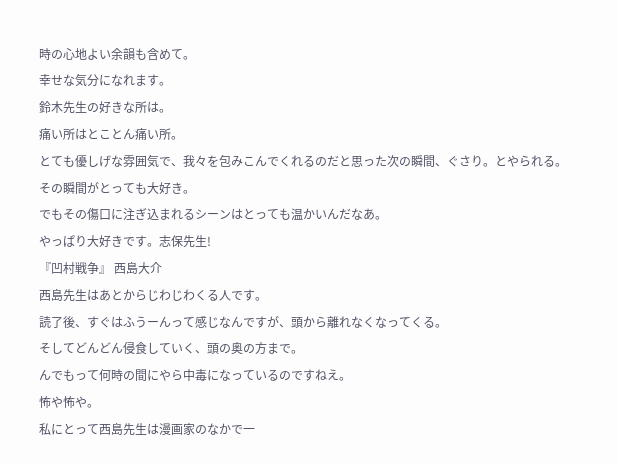時の心地よい余韻も含めて。
幸せな気分になれます。
鈴木先生の好きな所は。
痛い所はとことん痛い所。
とても優しげな雰囲気で、我々を包みこんでくれるのだと思った次の瞬間、ぐさり。とやられる。
その瞬間がとっても大好き。
でもその傷口に注ぎ込まれるシーンはとっても温かいんだなあ。
やっぱり大好きです。志保先生!
『凹村戦争』 西島大介
西島先生はあとからじわじわくる人です。
読了後、すぐはふうーんって感じなんですが、頭から離れなくなってくる。
そしてどんどん侵食していく、頭の奥の方まで。
んでもって何時の間にやら中毒になっているのですねえ。
怖や怖や。
私にとって西島先生は漫画家のなかで一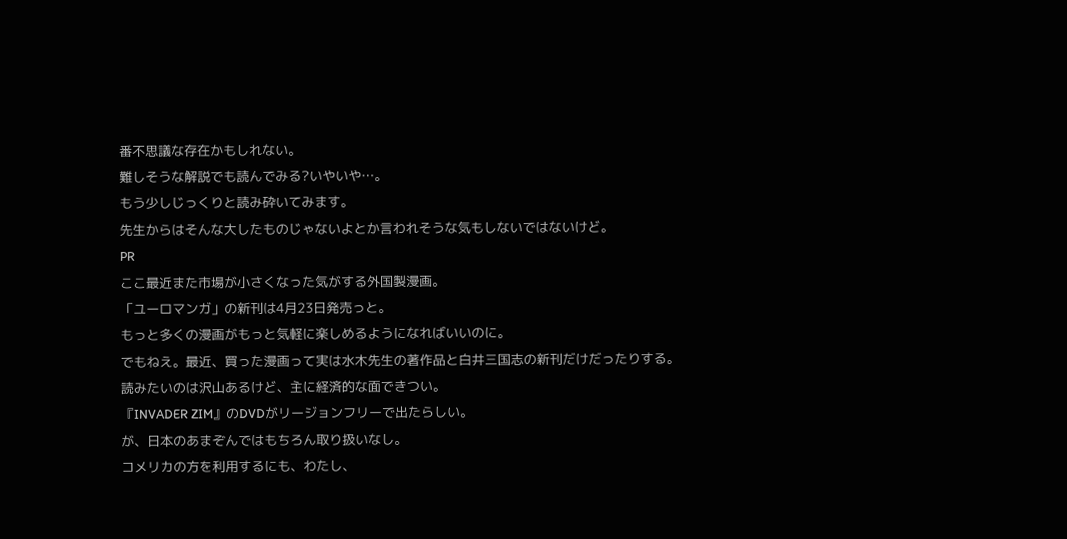番不思議な存在かもしれない。
難しそうな解説でも読んでみる?いやいや…。
もう少しじっくりと読み砕いてみます。
先生からはそんな大したものじゃないよとか言われそうな気もしないではないけど。
PR
ここ最近また市場が小さくなった気がする外国製漫画。
「ユーロマンガ」の新刊は4月23日発売っと。
もっと多くの漫画がもっと気軽に楽しめるようになればいいのに。
でもねえ。最近、買った漫画って実は水木先生の著作品と白井三国志の新刊だけだったりする。
読みたいのは沢山あるけど、主に経済的な面できつい。
『INVADER ZIM』のDVDがリージョンフリーで出たらしい。
が、日本のあまぞんではもちろん取り扱いなし。
コメリカの方を利用するにも、わたし、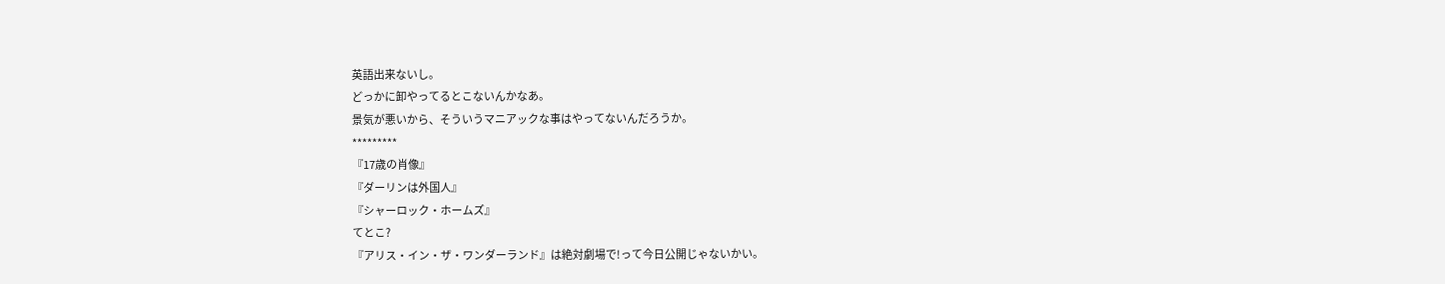英語出来ないし。
どっかに卸やってるとこないんかなあ。
景気が悪いから、そういうマニアックな事はやってないんだろうか。
*********
『17歳の肖像』
『ダーリンは外国人』
『シャーロック・ホームズ』
てとこ?
『アリス・イン・ザ・ワンダーランド』は絶対劇場で!って今日公開じゃないかい。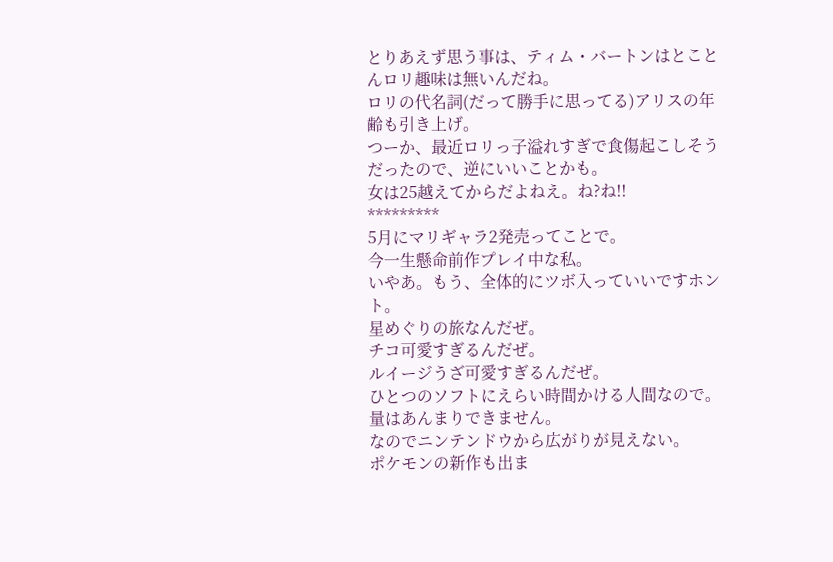とりあえず思う事は、ティム・バートンはとことんロリ趣味は無いんだね。
ロリの代名詞(だって勝手に思ってる)アリスの年齢も引き上げ。
つーか、最近ロリっ子溢れすぎで食傷起こしそうだったので、逆にいいことかも。
女は25越えてからだよねえ。ね?ね!!
*********
5月にマリギャラ2発売ってことで。
今一生懸命前作プレイ中な私。
いやあ。もう、全体的にツボ入っていいですホント。
星めぐりの旅なんだぜ。
チコ可愛すぎるんだぜ。
ルイージうざ可愛すぎるんだぜ。
ひとつのソフトにえらい時間かける人間なので。
量はあんまりできません。
なのでニンテンドウから広がりが見えない。
ポケモンの新作も出ま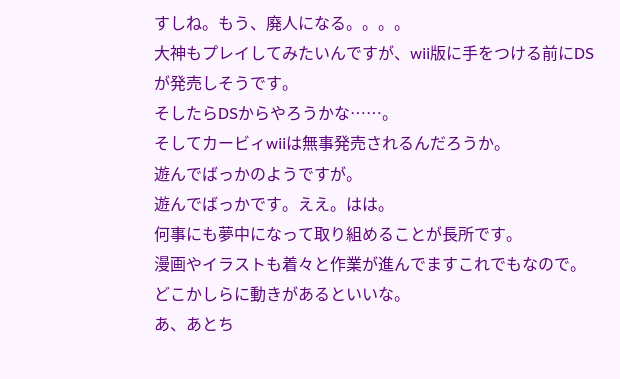すしね。もう、廃人になる。。。。
大神もプレイしてみたいんですが、wii版に手をつける前にDSが発売しそうです。
そしたらDSからやろうかな……。
そしてカービィwiiは無事発売されるんだろうか。
遊んでばっかのようですが。
遊んでばっかです。ええ。はは。
何事にも夢中になって取り組めることが長所です。
漫画やイラストも着々と作業が進んでますこれでもなので。
どこかしらに動きがあるといいな。
あ、あとち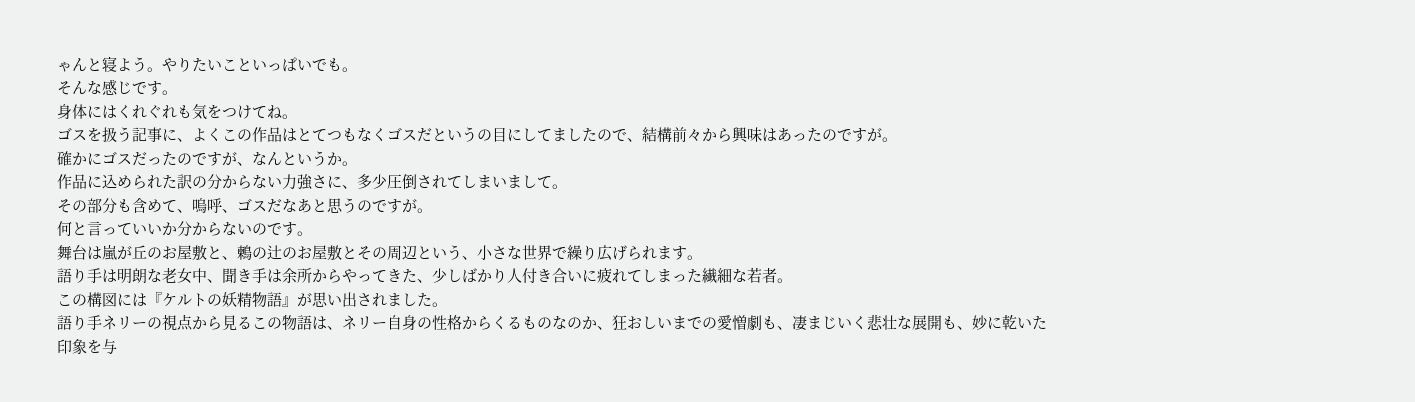ゃんと寝よう。やりたいこといっぱいでも。
そんな感じです。
身体にはくれぐれも気をつけてね。
ゴスを扱う記事に、よくこの作品はとてつもなくゴスだというの目にしてましたので、結構前々から興味はあったのですが。
確かにゴスだったのですが、なんというか。
作品に込められた訳の分からない力強さに、多少圧倒されてしまいまして。
その部分も含めて、嗚呼、ゴスだなあと思うのですが。
何と言っていいか分からないのです。
舞台は嵐が丘のお屋敷と、鶫の辻のお屋敷とその周辺という、小さな世界で繰り広げられます。
語り手は明朗な老女中、聞き手は余所からやってきた、少しばかり人付き合いに疲れてしまった繊細な若者。
この構図には『ケルトの妖精物語』が思い出されました。
語り手ネリーの視点から見るこの物語は、ネリー自身の性格からくるものなのか、狂おしいまでの愛憎劇も、凄まじいく悲壮な展開も、妙に乾いた印象を与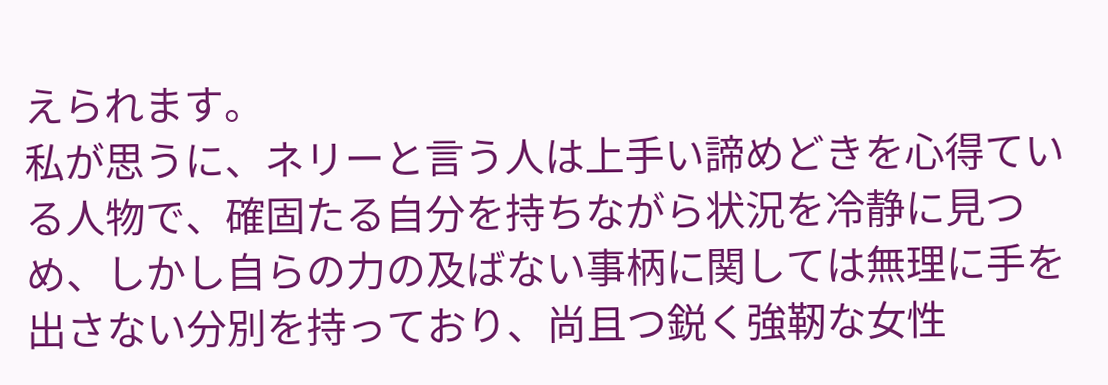えられます。
私が思うに、ネリーと言う人は上手い諦めどきを心得ている人物で、確固たる自分を持ちながら状況を冷静に見つめ、しかし自らの力の及ばない事柄に関しては無理に手を出さない分別を持っており、尚且つ鋭く強靭な女性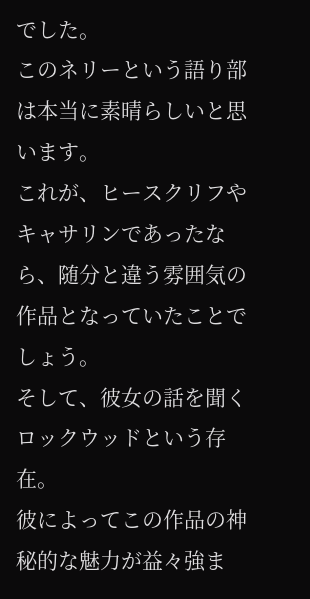でした。
このネリーという語り部は本当に素晴らしいと思います。
これが、ヒースクリフやキャサリンであったなら、随分と違う雰囲気の作品となっていたことでしょう。
そして、彼女の話を聞くロックウッドという存在。
彼によってこの作品の神秘的な魅力が益々強ま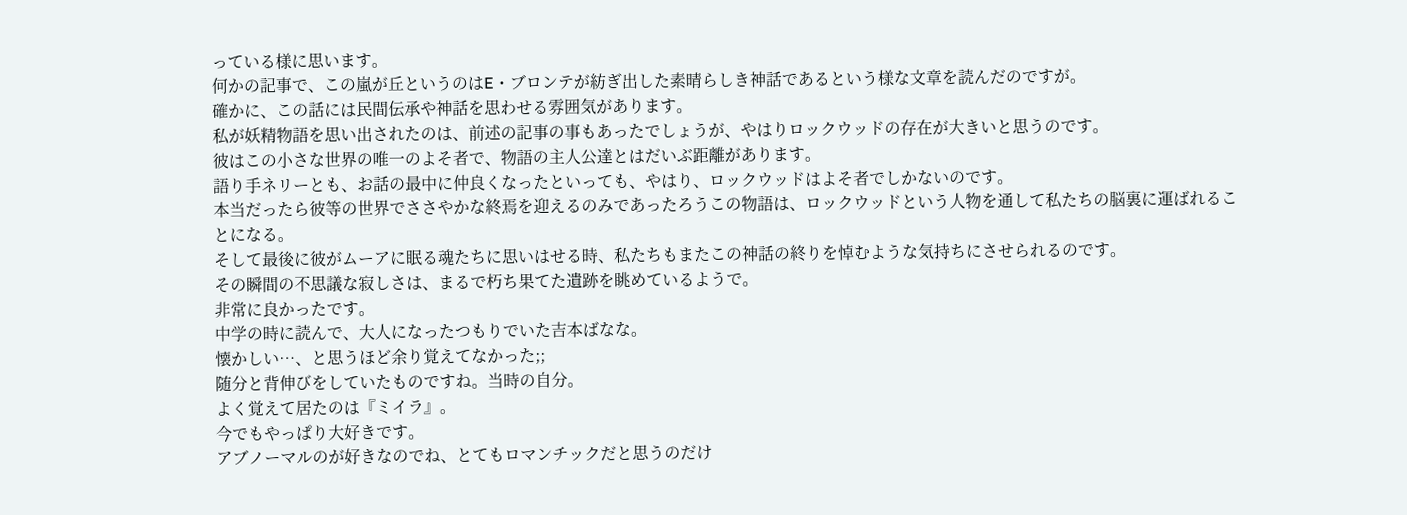っている様に思います。
何かの記事で、この嵐が丘というのはE・ブロンテが紡ぎ出した素晴らしき神話であるという様な文章を読んだのですが。
確かに、この話には民間伝承や神話を思わせる雰囲気があります。
私が妖精物語を思い出されたのは、前述の記事の事もあったでしょうが、やはりロックウッドの存在が大きいと思うのです。
彼はこの小さな世界の唯一のよそ者で、物語の主人公達とはだいぶ距離があります。
語り手ネリーとも、お話の最中に仲良くなったといっても、やはり、ロックウッドはよそ者でしかないのです。
本当だったら彼等の世界でささやかな終焉を迎えるのみであったろうこの物語は、ロックウッドという人物を通して私たちの脳裏に運ばれることになる。
そして最後に彼がムーアに眠る魂たちに思いはせる時、私たちもまたこの神話の終りを悼むような気持ちにさせられるのです。
その瞬間の不思議な寂しさは、まるで朽ち果てた遺跡を眺めているようで。
非常に良かったです。
中学の時に読んで、大人になったつもりでいた吉本ばなな。
懐かしい…、と思うほど余り覚えてなかった;;
随分と背伸びをしていたものですね。当時の自分。
よく覚えて居たのは『ミイラ』。
今でもやっぱり大好きです。
アブノーマルのが好きなのでね、とてもロマンチックだと思うのだけ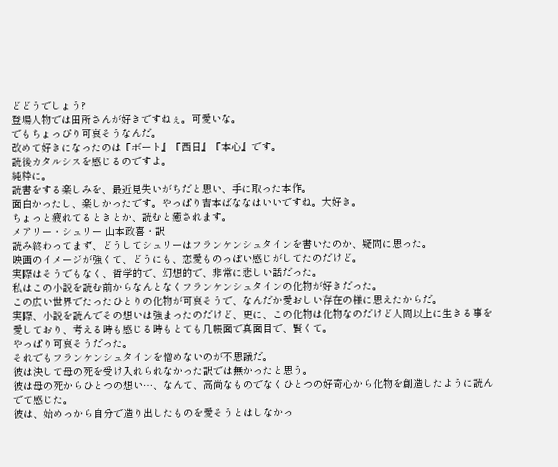どどうでしょう?
登場人物では田所さんが好きですねぇ。可愛いな。
でもちょっぴり可哀そうなんだ。
改めて好きになったのは『ボート』『西日』『本心』です。
読後カタルシスを感じるのですよ。
純粋に。
読書をする楽しみを、最近見失いがちだと思い、手に取った本作。
面白かったし、楽しかったです。やっぱり吉本ばななはいいですね。大好き。
ちょっと疲れてるときとか、読むと癒されます。
メアリー・シュリー 山本政喜・訳
読み終わってまず、どうしてシュリーはフランケンシュタインを書いたのか、疑問に思った。
映画のイメージが強くて、どうにも、恋愛ものっぽい感じがしてたのだけど。
実際はそうでもなく、哲学的で、幻想的で、非常に悲しい話だった。
私はこの小説を読む前からなんとなくフランケンシュタインの化物が好きだった。
この広い世界でたったひとりの化物が可哀そうで、なんだか愛おしい存在の様に思えたからだ。
実際、小説を読んでその想いは強まったのだけど、更に、この化物は化物なのだけど人間以上に生きる事を愛しており、考える時も感じる時もとても几帳面で真面目で、賢くて。
やっぱり可哀そうだった。
それでもフランケンシュタインを憎めないのが不思議だ。
彼は決して母の死を受け入れられなかった訳では無かったと思う。
彼は母の死からひとつの想い…、なんて、高尚なものでなくひとつの好奇心から化物を創造したように読んでて感じた。
彼は、始めっから自分で造り出したものを愛そうとはしなかっ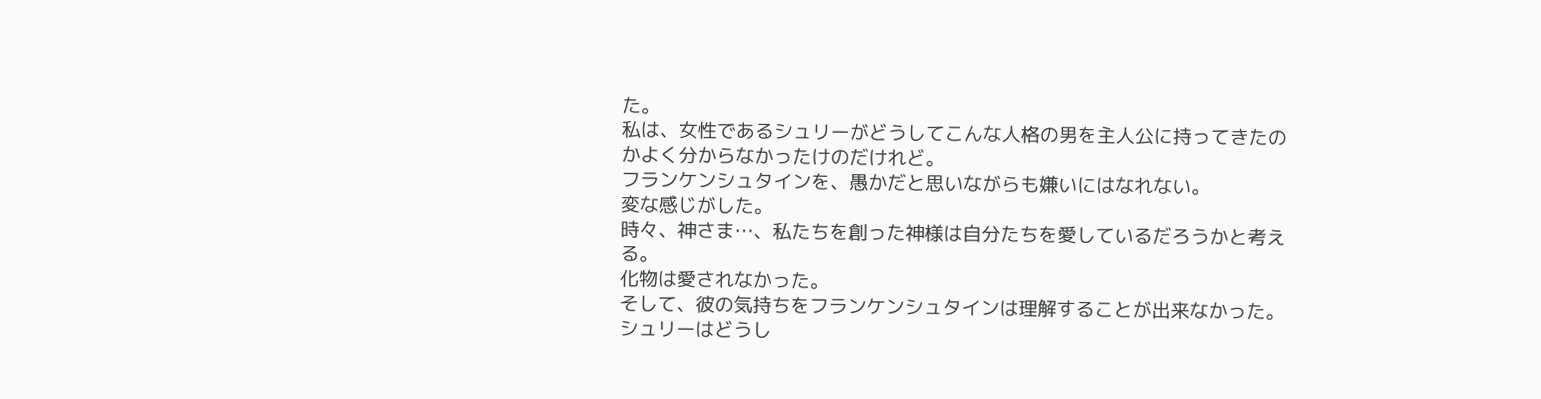た。
私は、女性であるシュリーがどうしてこんな人格の男を主人公に持ってきたのかよく分からなかったけのだけれど。
フランケンシュタインを、愚かだと思いながらも嫌いにはなれない。
変な感じがした。
時々、神さま…、私たちを創った神様は自分たちを愛しているだろうかと考える。
化物は愛されなかった。
そして、彼の気持ちをフランケンシュタインは理解することが出来なかった。
シュリーはどうし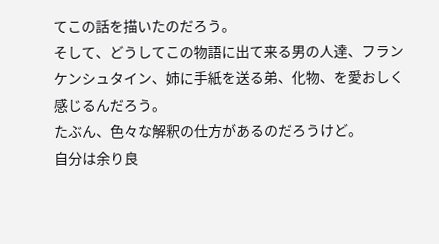てこの話を描いたのだろう。
そして、どうしてこの物語に出て来る男の人達、フランケンシュタイン、姉に手紙を送る弟、化物、を愛おしく感じるんだろう。
たぶん、色々な解釈の仕方があるのだろうけど。
自分は余り良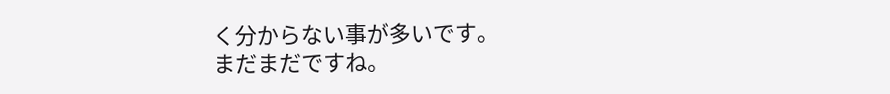く分からない事が多いです。
まだまだですね。